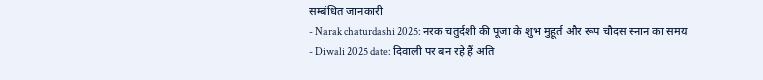सम्बंधित जानकारी
- Narak chaturdashi 2025: नरक चतुर्दशी की पूजा के शुभ मुहूर्त और रूप चौदस स्नान का समय
- Diwali 2025 date: दिवाली पर बन रहे हैं अति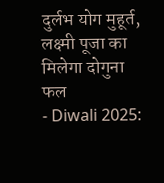दुर्लभ योग मुहूर्त, लक्ष्मी पूजा का मिलेगा दोगुना फल
- Diwali 2025: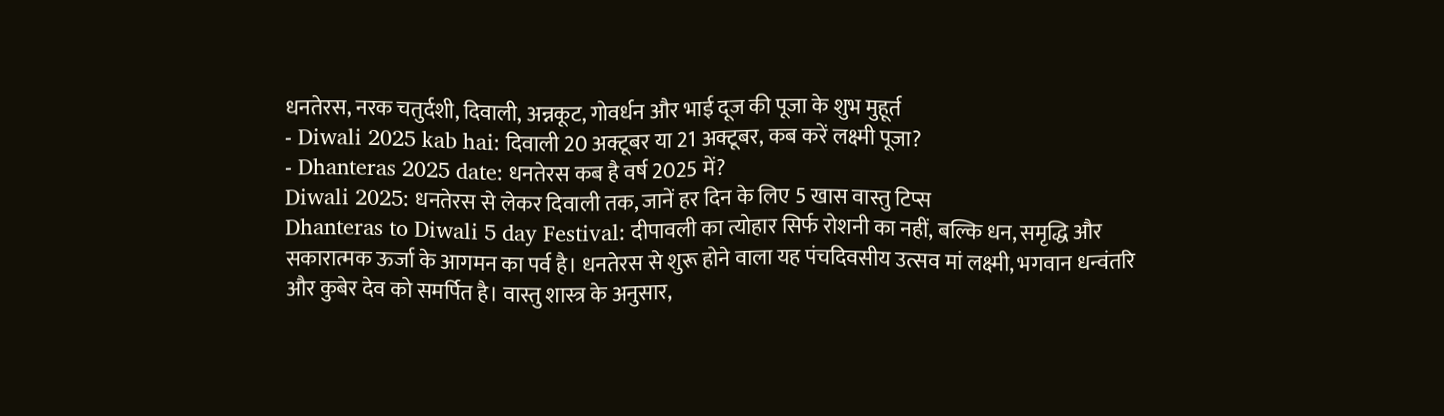धनतेरस, नरक चतुर्दशी, दिवाली, अन्नकूट, गोवर्धन और भाई दूज की पूजा के शुभ मुहूर्त
- Diwali 2025 kab hai: दिवाली 20 अक्टूबर या 21 अक्टूबर, कब करें लक्ष्मी पूजा?
- Dhanteras 2025 date: धनतेरस कब है वर्ष 2025 में?
Diwali 2025: धनतेरस से लेकर दिवाली तक, जानें हर दिन के लिए 5 खास वास्तु टिप्स
Dhanteras to Diwali 5 day Festival: दीपावली का त्योहार सिर्फ रोशनी का नहीं, बल्कि धन, समृद्धि और सकारात्मक ऊर्जा के आगमन का पर्व है। धनतेरस से शुरू होने वाला यह पंचदिवसीय उत्सव मां लक्ष्मी, भगवान धन्वंतरि और कुबेर देव को समर्पित है। वास्तु शास्त्र के अनुसार,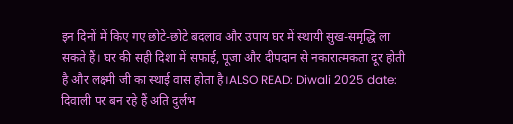इन दिनों में किए गए छोटे-छोटे बदलाव और उपाय घर में स्थायी सुख-समृद्धि ला सकते हैं। घर की सही दिशा में सफाई, पूजा और दीपदान से नकारात्मकता दूर होती है और लक्ष्मी जी का स्थाई वास होता है।ALSO READ: Diwali 2025 date: दिवाली पर बन रहे हैं अति दुर्लभ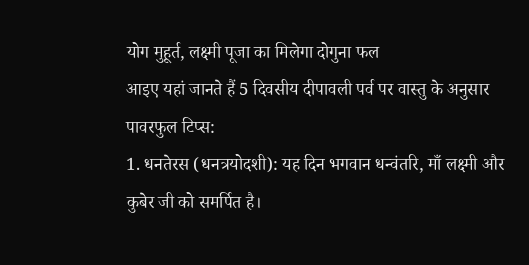योग मुहूर्त, लक्ष्मी पूजा का मिलेगा दोगुना फल
आइए यहां जानते हैं 5 दिवसीय दीपावली पर्व पर वास्तु के अनुसार पावरफुल टिप्स:
1. धनतेरस (धनत्रयोदशी): यह दिन भगवान धन्वंतरि, माँ लक्ष्मी और कुबेर जी को समर्पित है।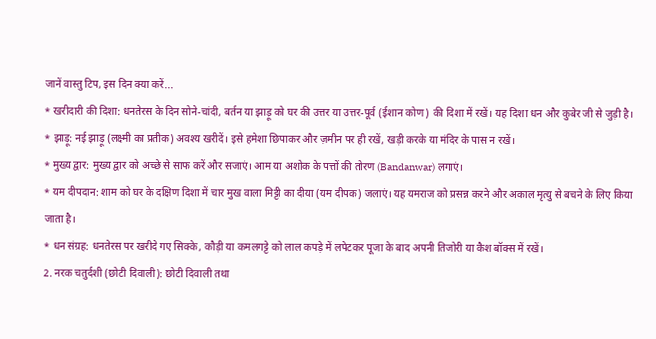जानें वास्तु टिप, इस दिन क्या करें...
* खरीदारी की दिशा: धनतेरस के दिन सोने-चांदी, बर्तन या झाड़ू को घर की उत्तर या उत्तर-पूर्व (ईशान कोण) की दिशा में रखें। यह दिशा धन और कुबेर जी से जुड़ी है।
* झाड़ू: नई झाड़ू (लक्ष्मी का प्रतीक) अवश्य खरीदें। इसे हमेशा छिपाकर और ज़मीन पर ही रखें, खड़ी करके या मंदिर के पास न रखें।
* मुख्य द्वार: मुख्य द्वार को अच्छे से साफ करें और सजाएं। आम या अशोक के पत्तों की तोरण (Bandanwar) लगाएं।
* यम दीपदान: शाम को घर के दक्षिण दिशा में चार मुख वाला मिट्टी का दीया (यम दीपक) जलाएं। यह यमराज को प्रसन्न करने और अकाल मृत्यु से बचने के लिए किया जाता है।
* धन संग्रह: धनतेरस पर खरीदे गए सिक्के, कौड़ी या कमलगट्टे को लाल कपड़े में लपेटकर पूजा के बाद अपनी तिजोरी या कैश बॉक्स में रखें।
2. नरक चतुर्दशी (छोटी दिवाली): छोटी दिवाली तथा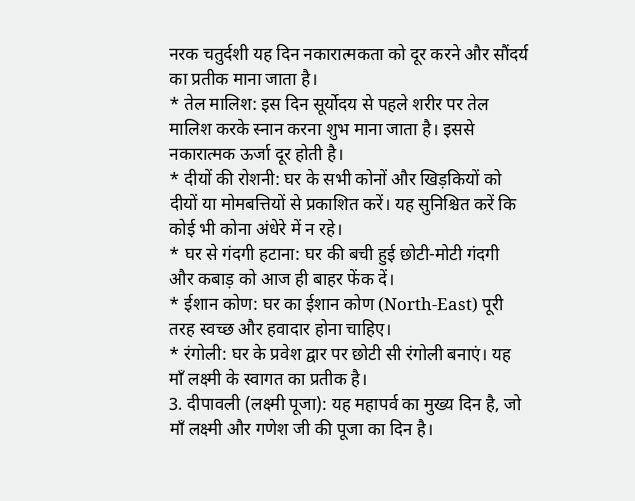नरक चतुर्दशी यह दिन नकारात्मकता को दूर करने और सौंदर्य का प्रतीक माना जाता है।
* तेल मालिश: इस दिन सूर्योदय से पहले शरीर पर तेल मालिश करके स्नान करना शुभ माना जाता है। इससे नकारात्मक ऊर्जा दूर होती है।
* दीयों की रोशनी: घर के सभी कोनों और खिड़कियों को दीयों या मोमबत्तियों से प्रकाशित करें। यह सुनिश्चित करें कि कोई भी कोना अंधेरे में न रहे।
* घर से गंदगी हटाना: घर की बची हुई छोटी-मोटी गंदगी और कबाड़ को आज ही बाहर फेंक दें।
* ईशान कोण: घर का ईशान कोण (North-East) पूरी तरह स्वच्छ और हवादार होना चाहिए।
* रंगोली: घर के प्रवेश द्वार पर छोटी सी रंगोली बनाएं। यह माँ लक्ष्मी के स्वागत का प्रतीक है।
3. दीपावली (लक्ष्मी पूजा): यह महापर्व का मुख्य दिन है, जो माँ लक्ष्मी और गणेश जी की पूजा का दिन है।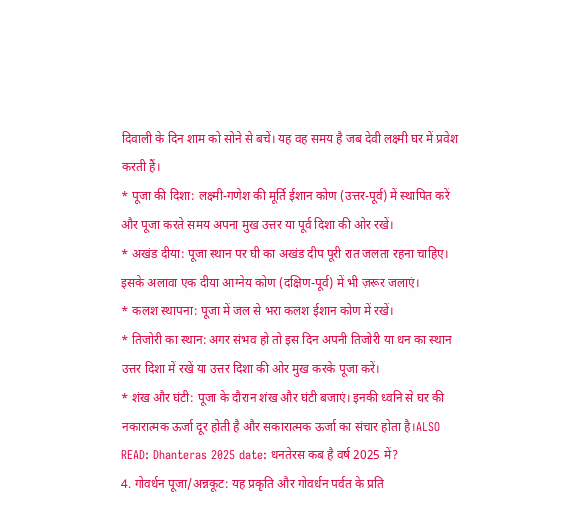दिवाली के दिन शाम को सोने से बचें। यह वह समय है जब देवी लक्ष्मी घर में प्रवेश करती हैं।
* पूजा की दिशा: लक्ष्मी-गणेश की मूर्ति ईशान कोण (उत्तर-पूर्व) में स्थापित करें और पूजा करते समय अपना मुख उत्तर या पूर्व दिशा की ओर रखें।
* अखंड दीया: पूजा स्थान पर घी का अखंड दीप पूरी रात जलता रहना चाहिए। इसके अलावा एक दीया आग्नेय कोण (दक्षिण-पूर्व) में भी ज़रूर जलाएं।
* कलश स्थापना: पूजा में जल से भरा कलश ईशान कोण में रखें।
* तिजोरी का स्थान: अगर संभव हो तो इस दिन अपनी तिजोरी या धन का स्थान उत्तर दिशा में रखें या उत्तर दिशा की ओर मुख करके पूजा करें।
* शंख और घंटी: पूजा के दौरान शंख और घंटी बजाएं। इनकी ध्वनि से घर की नकारात्मक ऊर्जा दूर होती है और सकारात्मक ऊर्जा का संचार होता है।ALSO READ: Dhanteras 2025 date: धनतेरस कब है वर्ष 2025 में?
4. गोवर्धन पूजा/अन्नकूट: यह प्रकृति और गोवर्धन पर्वत के प्रति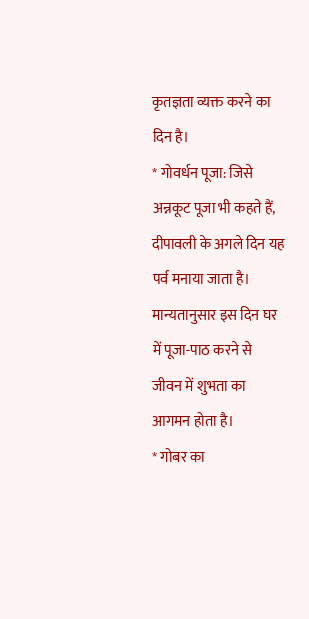कृतज्ञता व्यक्त करने का दिन है।
* गोवर्धन पूजा: जिसे अन्नकूट पूजा भी कहते हैं, दीपावली के अगले दिन यह पर्व मनाया जाता है। मान्यतानुसार इस दिन घर में पूजा-पाठ करने से जीवन में शुभता का आगमन होता है।
* गोबर का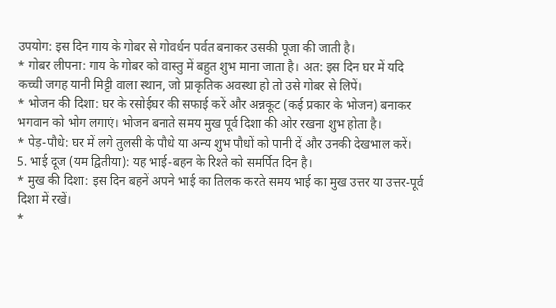उपयोग: इस दिन गाय के गोबर से गोवर्धन पर्वत बनाकर उसकी पूजा की जाती है।
* गोबर लीपना: गाय के गोबर को वास्तु में बहुत शुभ माना जाता है। अत: इस दिन घर में यदि कच्ची जगह यानी मिट्टी वाला स्थान, जो प्राकृतिक अवस्था हो तो उसे गोबर से लिपें।
* भोजन की दिशा: घर के रसोईघर की सफाई करें और अन्नकूट (कई प्रकार के भोजन) बनाकर भगवान को भोग लगाएं। भोजन बनाते समय मुख पूर्व दिशा की ओर रखना शुभ होता है।
* पेड़-पौधे: घर में लगे तुलसी के पौधे या अन्य शुभ पौधों को पानी दें और उनकी देखभाल करें।
5. भाई दूज (यम द्वितीया): यह भाई-बहन के रिश्ते को समर्पित दिन है।
* मुख की दिशा: इस दिन बहनें अपने भाई का तिलक करते समय भाई का मुख उत्तर या उत्तर-पूर्व दिशा में रखें।
*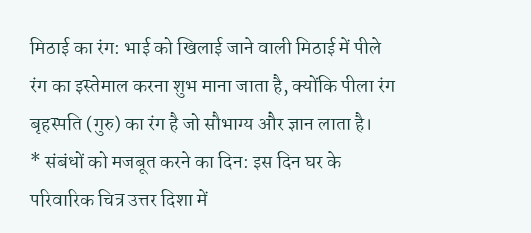मिठाई का रंग: भाई को खिलाई जाने वाली मिठाई में पीले रंग का इस्तेमाल करना शुभ माना जाता है, क्योंकि पीला रंग बृहस्पति (गुरु) का रंग है जो सौभाग्य और ज्ञान लाता है।
* संबंधों को मजबूत करने का दिन: इस दिन घर के परिवारिक चित्र उत्तर दिशा में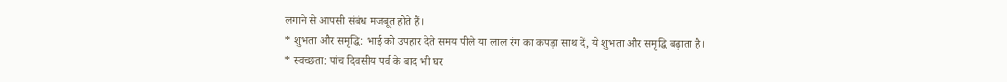लगाने से आपसी संबंध मजबूत होते हैं।
* शुभता और समृद्धि: भाई को उपहार देते समय पीले या लाल रंग का कपड़ा साथ दें, ये शुभता और समृद्धि बढ़ाता है।
* स्वच्छता: पांच दिवसीय पर्व के बाद भी घर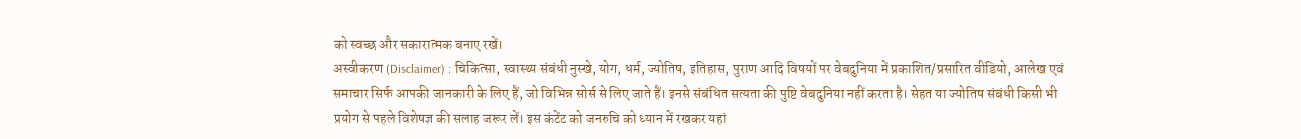को स्वच्छ और सकारात्मक बनाए रखें।
अस्वीकरण (Disclaimer) : चिकित्सा, स्वास्थ्य संबंधी नुस्खे, योग, धर्म, ज्योतिष, इतिहास, पुराण आदि विषयों पर वेबदुनिया में प्रकाशित/प्रसारित वीडियो, आलेख एवं समाचार सिर्फ आपकी जानकारी के लिए हैं, जो विभिन्न सोर्स से लिए जाते हैं। इनसे संबंधित सत्यता की पुष्टि वेबदुनिया नहीं करता है। सेहत या ज्योतिष संबंधी किसी भी प्रयोग से पहले विशेषज्ञ की सलाह जरूर लें। इस कंटेंट को जनरुचि को ध्यान में रखकर यहां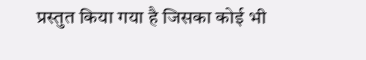प्रस्तुत किया गया है जिसका कोई भी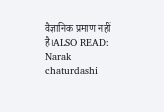वैज्ञानिक प्रमाण नहीं है।ALSO READ: Narak chaturdashi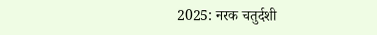2025: नरक चतुर्दशी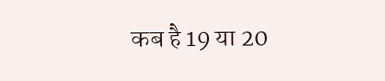कब है 19 या 20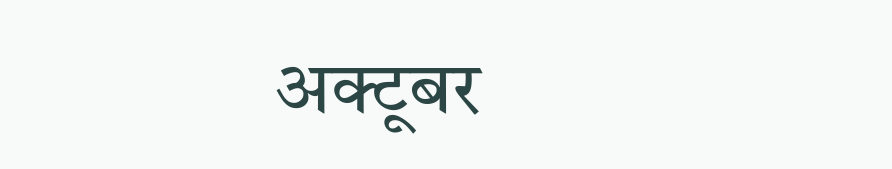अक्टूबर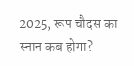2025, रूप चौदस का स्नान कब होगा?